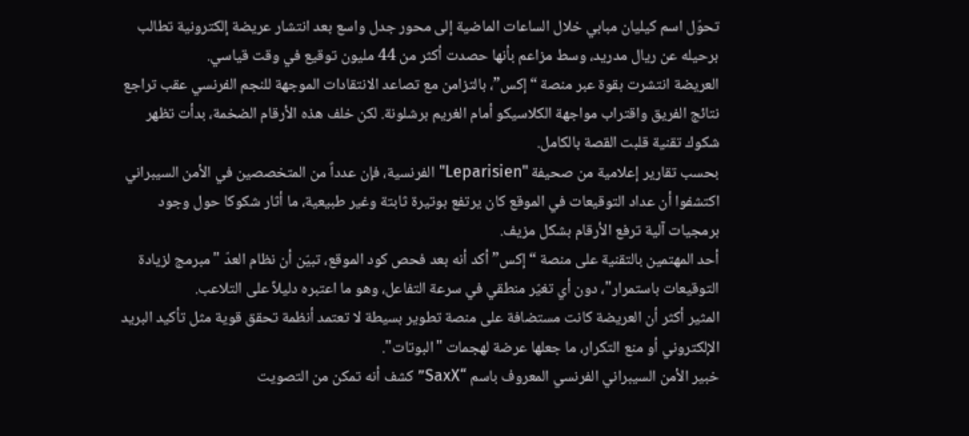تحوّل اسم كيليان مبابي خلال الساعات الماضية إلى محور جدل واسع بعد انتشار عريضة إلكترونية تطالب برحيله عن ريال مدريد، وسط مزاعم بأنها حصدت أكثر من 44 مليون توقيع في وقت قياسي.
العريضة انتشرت بقوة عبر منصة “إكس”، بالتزامن مع تصاعد الانتقادات الموجهة للنجم الفرنسي عقب تراجع نتائج الفريق واقتراب مواجهة الكلاسيكو أمام الغريم برشلونة. لكن خلف هذه الأرقام الضخمة، بدأت تظهر شكوك تقنية قلبت القصة بالكامل.
بحسب تقارير إعلامية من صحيفة "Leparisien" الفرنسية، فإن عدداً من المتخصصين في الأمن السيبراني اكتشفوا أن عداد التوقيعات في الموقع كان يرتفع بوتيرة ثابتة وغير طبيعية، ما أثار شكوكا حول وجود برمجيات آلية ترفع الأرقام بشكل مزيف.
أحد المهتمين بالتقنية على منصة “إكس” أكد أنه بعد فحص كود الموقع، تبيّن أن نظام العدّ "مبرمج لزيادة التوقيعات باستمرار"، دون أي تغيّر منطقي في سرعة التفاعل، وهو ما اعتبره دليلاً على التلاعب.
المثير أكثر أن العريضة كانت مستضافة على منصة تطوير بسيطة لا تعتمد أنظمة تحقق قوية مثل تأكيد البريد الإلكتروني أو منع التكرار، ما جعلها عرضة لهجمات "البوتات".
خبير الأمن السيبراني الفرنسي المعروف باسم “SaxX” كشف أنه تمكن من التصويت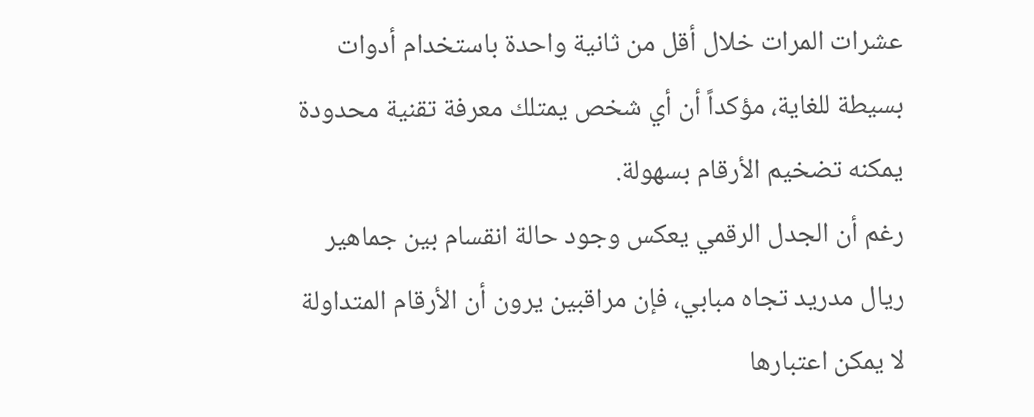عشرات المرات خلال أقل من ثانية واحدة باستخدام أدوات بسيطة للغاية، مؤكداً أن أي شخص يمتلك معرفة تقنية محدودة يمكنه تضخيم الأرقام بسهولة.
رغم أن الجدل الرقمي يعكس وجود حالة انقسام بين جماهير ريال مدريد تجاه مبابي، فإن مراقبين يرون أن الأرقام المتداولة لا يمكن اعتبارها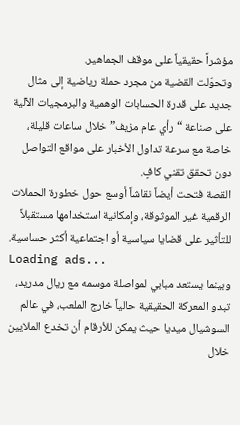مؤشراً حقيقياً على موقف الجماهير.
وتحوّلت القضية من مجرد حملة رياضية إلى مثال جديد على قدرة الحسابات الوهمية والبرمجيات الآلية على صناعة “رأي عام مزيف” خلال ساعات قليلة، خاصة مع سرعة تداول الأخبار على مواقع التواصل دون تحقق تقني كافٍ.
القصة فتحت أيضاً نقاشاً أوسع حول خطورة الحملات الرقمية غير الموثوقة، وإمكانية استخدامها مستقبلاً للتأثير على قضايا سياسية أو اجتماعية أكثر حساسية.
Loading ads...
وبينما يستعد مبابي لمواصلة موسمه مع ريال مدريد، تبدو المعركة الحقيقية حالياً خارج الملعب، في عالم السوشيال ميديا حيث يمكن للأرقام أن تخدع الملايين خلال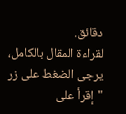دقائق.
لقراءة المقال بالكامل، يرجى الضغط على زر "إقرأ على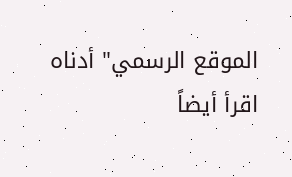الموقع الرسمي" أدناه
اقرأ أيضاً